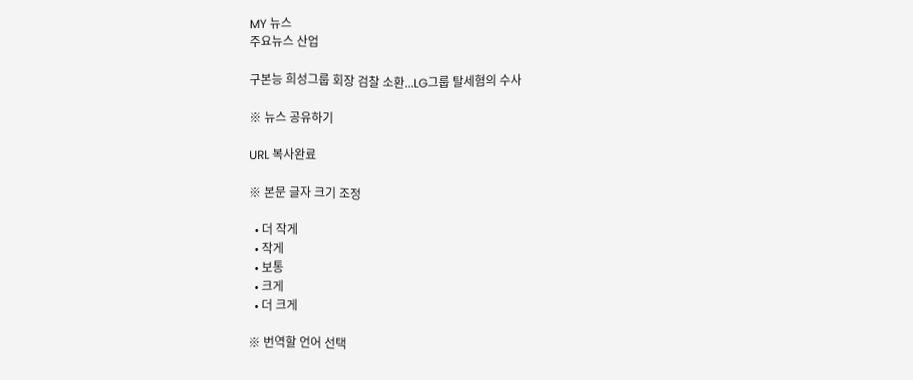MY 뉴스
주요뉴스 산업

구본능 희성그룹 회장 검찰 소환...LG그룹 탈세혐의 수사

※ 뉴스 공유하기

URL 복사완료

※ 본문 글자 크기 조정

  • 더 작게
  • 작게
  • 보통
  • 크게
  • 더 크게

※ 번역할 언어 선택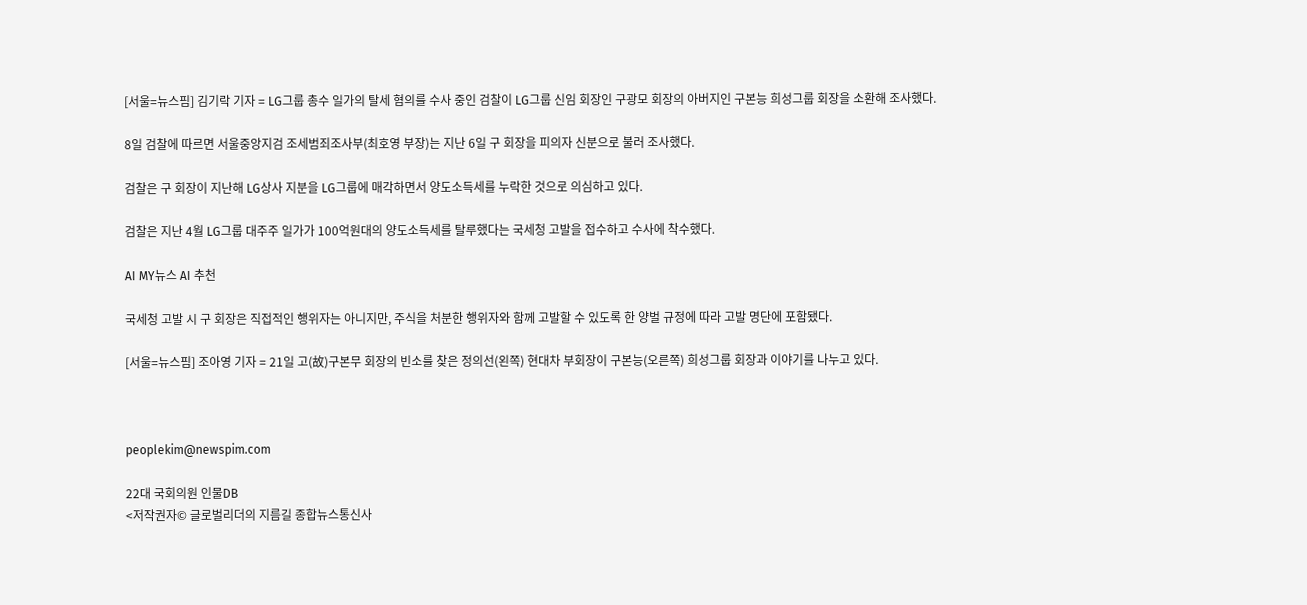[서울=뉴스핌] 김기락 기자 = LG그룹 총수 일가의 탈세 혐의를 수사 중인 검찰이 LG그룹 신임 회장인 구광모 회장의 아버지인 구본능 희성그룹 회장을 소환해 조사했다.

8일 검찰에 따르면 서울중앙지검 조세범죄조사부(최호영 부장)는 지난 6일 구 회장을 피의자 신분으로 불러 조사했다.

검찰은 구 회장이 지난해 LG상사 지분을 LG그룹에 매각하면서 양도소득세를 누락한 것으로 의심하고 있다.

검찰은 지난 4월 LG그룹 대주주 일가가 100억원대의 양도소득세를 탈루했다는 국세청 고발을 접수하고 수사에 착수했다.

AI MY뉴스 AI 추천

국세청 고발 시 구 회장은 직접적인 행위자는 아니지만, 주식을 처분한 행위자와 함께 고발할 수 있도록 한 양벌 규정에 따라 고발 명단에 포함됐다.

[서울=뉴스핌] 조아영 기자 = 21일 고(故)구본무 회장의 빈소를 찾은 정의선(왼쪽) 현대차 부회장이 구본능(오른쪽) 희성그룹 회장과 이야기를 나누고 있다.



peoplekim@newspim.com

22대 국회의원 인물DB
<저작권자© 글로벌리더의 지름길 종합뉴스통신사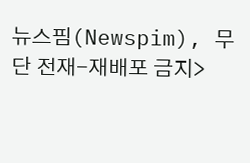뉴스핌(Newspim), 무단 전재-재배포 금지>